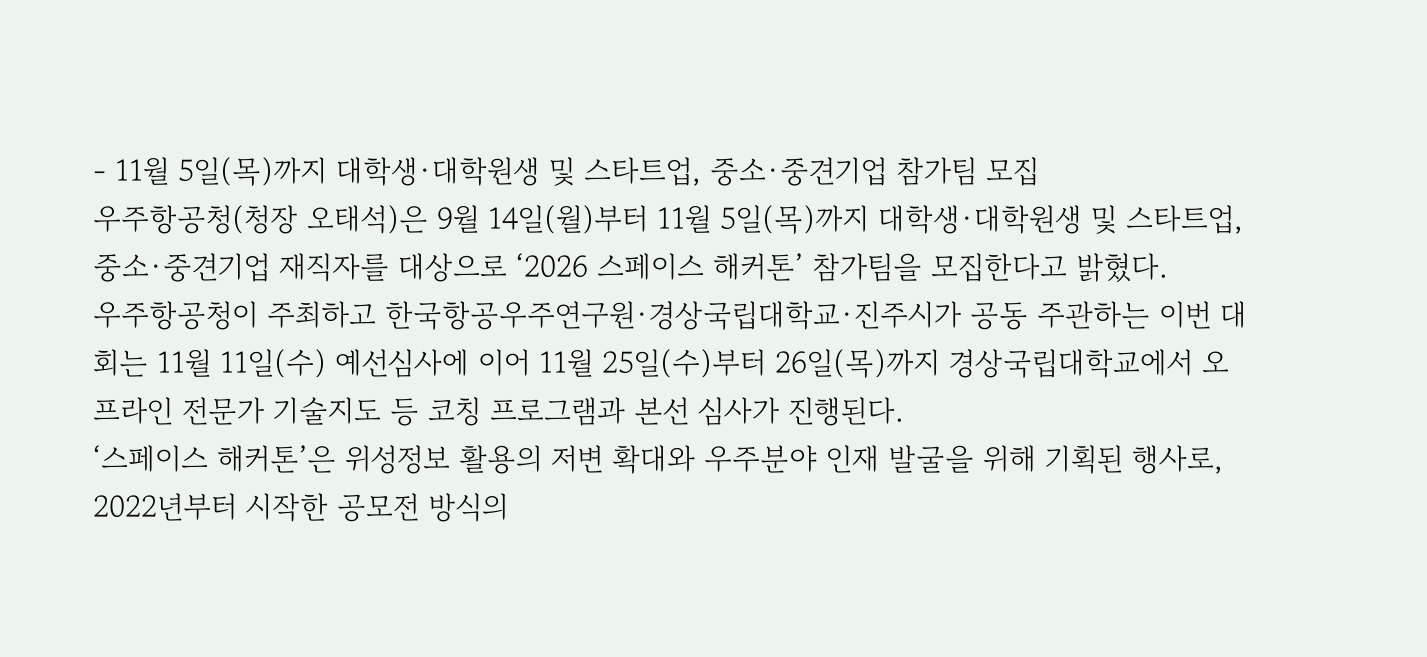- 11월 5일(목)까지 대학생·대학원생 및 스타트업, 중소·중견기업 참가팀 모집
우주항공청(청장 오태석)은 9월 14일(월)부터 11월 5일(목)까지 대학생·대학원생 및 스타트업, 중소·중견기업 재직자를 대상으로 ‘2026 스페이스 해커톤’ 참가팀을 모집한다고 밝혔다.
우주항공청이 주최하고 한국항공우주연구원·경상국립대학교·진주시가 공동 주관하는 이번 대회는 11월 11일(수) 예선심사에 이어 11월 25일(수)부터 26일(목)까지 경상국립대학교에서 오프라인 전문가 기술지도 등 코칭 프로그램과 본선 심사가 진행된다.
‘스페이스 해커톤’은 위성정보 활용의 저변 확대와 우주분야 인재 발굴을 위해 기획된 행사로, 2022년부터 시작한 공모전 방식의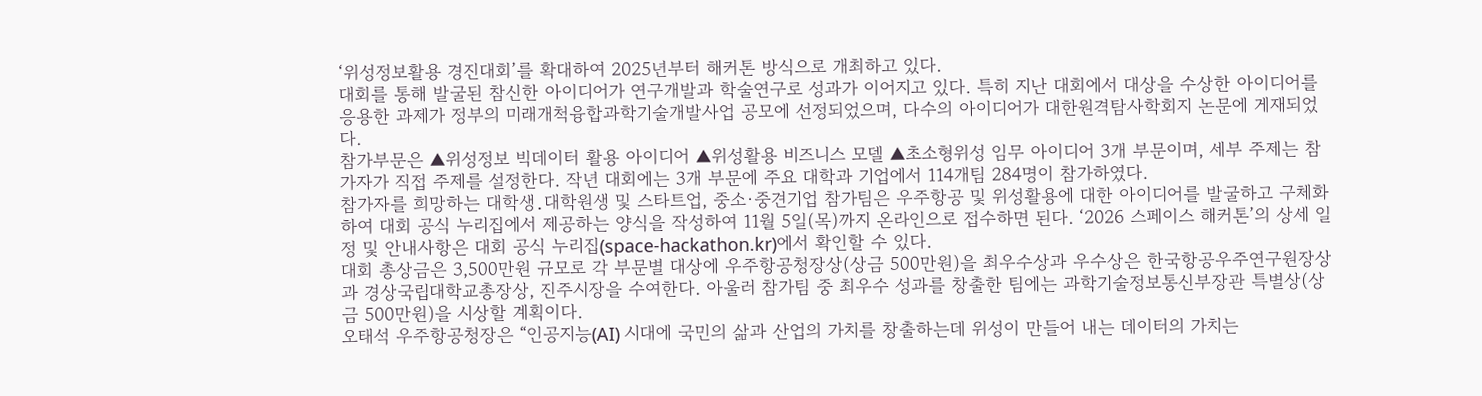‘위성정보활용 경진대회’를 확대하여 2025년부터 해커톤 방식으로 개최하고 있다.
대회를 통해 발굴된 참신한 아이디어가 연구개발과 학술연구로 성과가 이어지고 있다. 특히 지난 대회에서 대상을 수상한 아이디어를 응용한 과제가 정부의 미래개척융합과학기술개발사업 공모에 선정되었으며, 다수의 아이디어가 대한원격탐사학회지 논문에 게재되었다.
참가부문은 ▲위성정보 빅데이터 활용 아이디어 ▲위성활용 비즈니스 모델 ▲초소형위성 임무 아이디어 3개 부문이며, 세부 주제는 참가자가 직접 주제를 설정한다. 작년 대회에는 3개 부문에 주요 대학과 기업에서 114개팀 284명이 참가하였다.
참가자를 희망하는 대학생․대학원생 및 스타트업, 중소·중견기업 참가팀은 우주항공 및 위성활용에 대한 아이디어를 발굴하고 구체화하여 대회 공식 누리집에서 제공하는 양식을 작성하여 11월 5일(목)까지 온라인으로 접수하면 된다. ‘2026 스페이스 해커톤’의 상세 일정 및 안내사항은 대회 공식 누리집(space-hackathon.kr)에서 확인할 수 있다.
대회 총상금은 3,500만원 규모로 각 부문별 대상에 우주항공청장상(상금 500만원)을 최우수상과 우수상은 한국항공우주연구원장상과 경상국립대학교총장상, 진주시장을 수여한다. 아울러 참가팀 중 최우수 성과를 창출한 팀에는 과학기술정보통신부장관 특별상(상금 500만원)을 시상할 계획이다.
오태석 우주항공청장은 “인공지능(AI) 시대에 국민의 삶과 산업의 가치를 창출하는데 위성이 만들어 내는 데이터의 가치는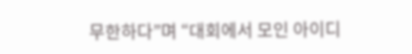무한하다”며 “대회에서 모인 아이디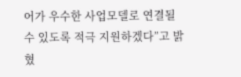어가 우수한 사업모델로 연결될 수 있도록 적극 지원하겠다”고 밝혔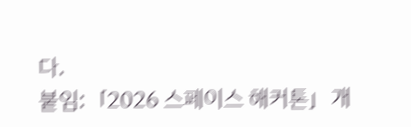다.
붙임:「2026 스페이스 해커톤」개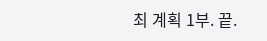최 계획 1부. 끝.